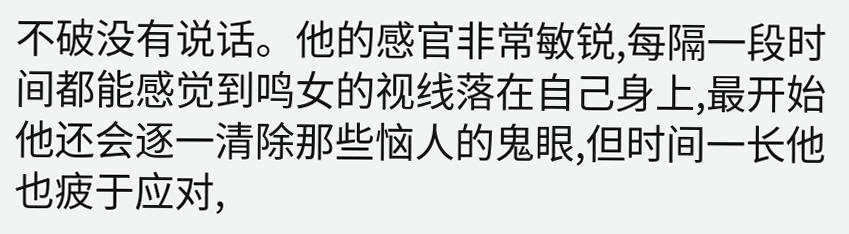不破没有说话。他的感官非常敏锐,每隔一段时间都能感觉到鸣女的视线落在自己身上,最开始他还会逐一清除那些恼人的鬼眼,但时间一长他也疲于应对,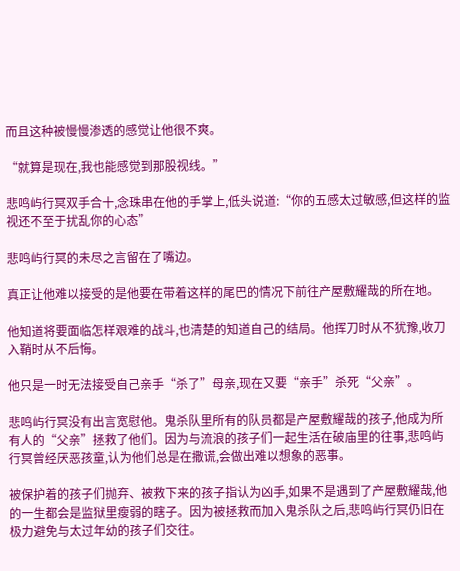而且这种被慢慢渗透的感觉让他很不爽。

“就算是现在,我也能感觉到那股视线。”

悲鸣屿行冥双手合十,念珠串在他的手掌上,低头说道:“你的五感太过敏感,但这样的监视还不至于扰乱你的心态”

悲鸣屿行冥的未尽之言留在了嘴边。

真正让他难以接受的是他要在带着这样的尾巴的情况下前往产屋敷耀哉的所在地。

他知道将要面临怎样艰难的战斗,也清楚的知道自己的结局。他挥刀时从不犹豫,收刀入鞘时从不后悔。

他只是一时无法接受自己亲手“杀了”母亲,现在又要“亲手”杀死“父亲”。

悲鸣屿行冥没有出言宽慰他。鬼杀队里所有的队员都是产屋敷耀哉的孩子,他成为所有人的“父亲”拯救了他们。因为与流浪的孩子们一起生活在破庙里的往事,悲鸣屿行冥曾经厌恶孩童,认为他们总是在撒谎,会做出难以想象的恶事。

被保护着的孩子们抛弃、被救下来的孩子指认为凶手,如果不是遇到了产屋敷耀哉,他的一生都会是监狱里瘦弱的瞎子。因为被拯救而加入鬼杀队之后,悲鸣屿行冥仍旧在极力避免与太过年幼的孩子们交往。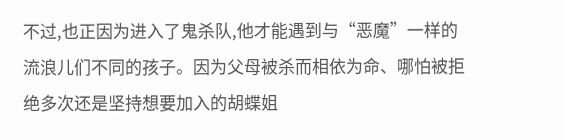不过,也正因为进入了鬼杀队,他才能遇到与“恶魔”一样的流浪儿们不同的孩子。因为父母被杀而相依为命、哪怕被拒绝多次还是坚持想要加入的胡蝶姐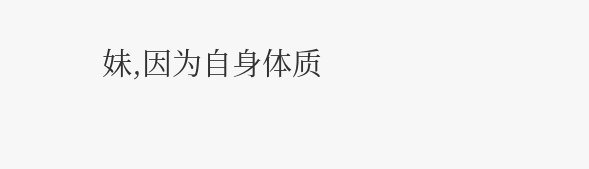妹,因为自身体质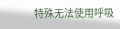特殊无法使用呼吸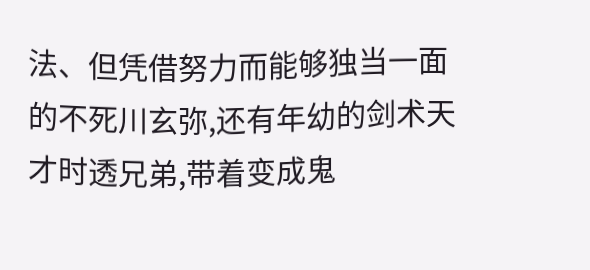法、但凭借努力而能够独当一面的不死川玄弥,还有年幼的剑术天才时透兄弟,带着变成鬼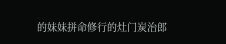的妹妹拼命修行的灶门炭治郎